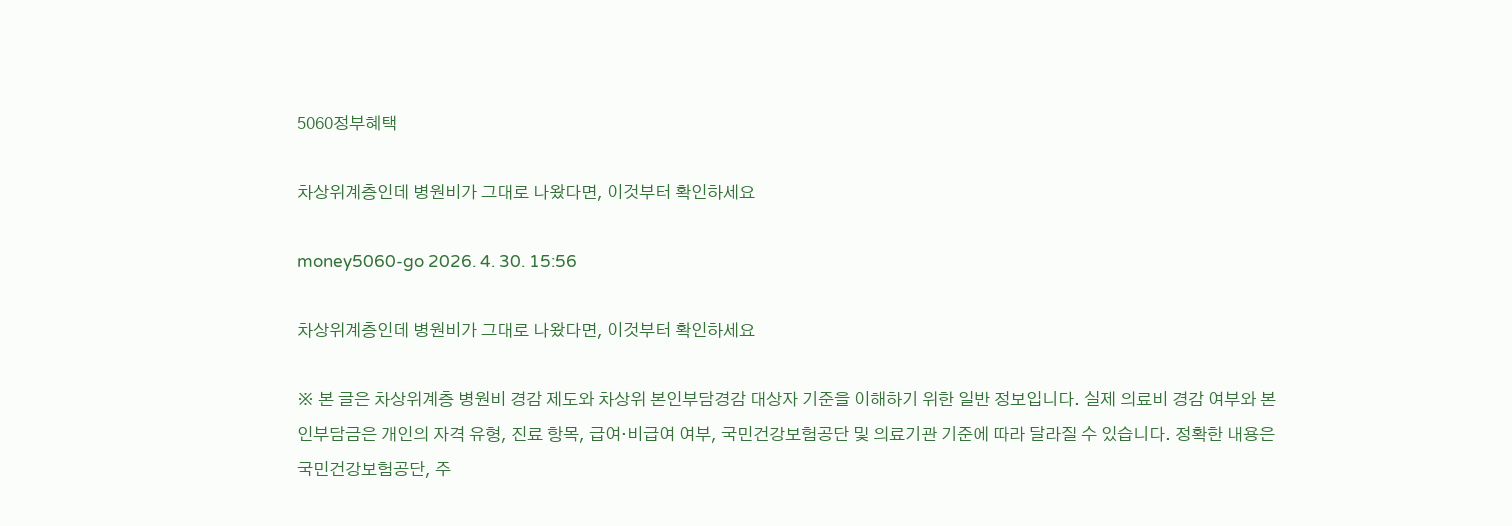5060정부혜택

차상위계층인데 병원비가 그대로 나왔다면, 이것부터 확인하세요

money5060-go 2026. 4. 30. 15:56

차상위계층인데 병원비가 그대로 나왔다면, 이것부터 확인하세요

※ 본 글은 차상위계층 병원비 경감 제도와 차상위 본인부담경감 대상자 기준을 이해하기 위한 일반 정보입니다. 실제 의료비 경감 여부와 본인부담금은 개인의 자격 유형, 진료 항목, 급여·비급여 여부, 국민건강보험공단 및 의료기관 기준에 따라 달라질 수 있습니다. 정확한 내용은 국민건강보험공단, 주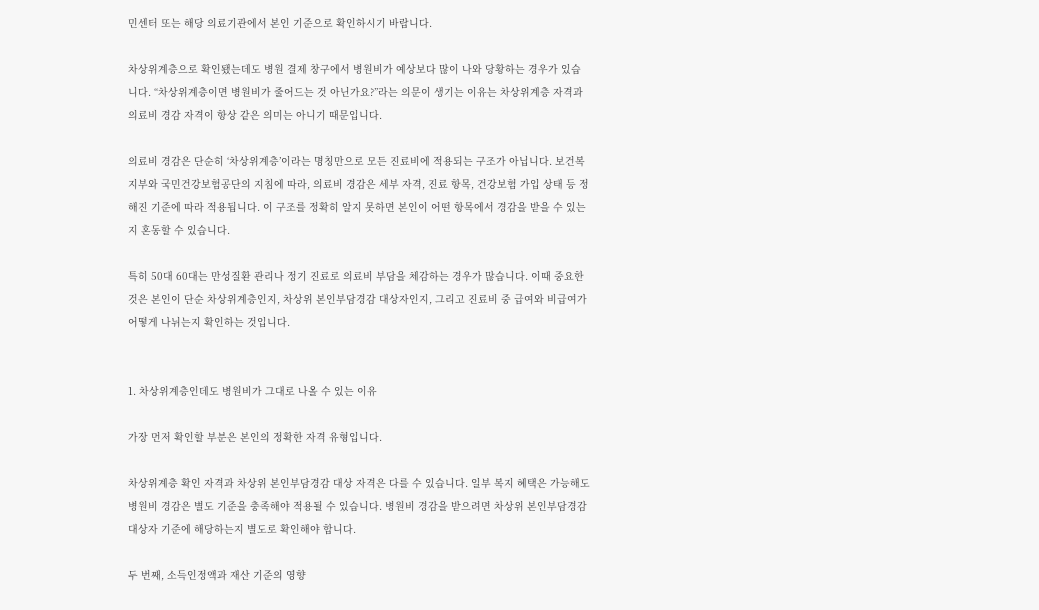민센터 또는 해당 의료기관에서 본인 기준으로 확인하시기 바랍니다.

차상위계층으로 확인됐는데도 병원 결제 창구에서 병원비가 예상보다 많이 나와 당황하는 경우가 있습니다. “차상위계층이면 병원비가 줄어드는 것 아닌가요?”라는 의문이 생기는 이유는 차상위계층 자격과 의료비 경감 자격이 항상 같은 의미는 아니기 때문입니다.

의료비 경감은 단순히 ‘차상위계층’이라는 명칭만으로 모든 진료비에 적용되는 구조가 아닙니다. 보건복지부와 국민건강보험공단의 지침에 따라, 의료비 경감은 세부 자격, 진료 항목, 건강보험 가입 상태 등 정해진 기준에 따라 적용됩니다. 이 구조를 정확히 알지 못하면 본인이 어떤 항목에서 경감을 받을 수 있는지 혼동할 수 있습니다.

특히 50대 60대는 만성질환 관리나 정기 진료로 의료비 부담을 체감하는 경우가 많습니다. 이때 중요한 것은 본인이 단순 차상위계층인지, 차상위 본인부담경감 대상자인지, 그리고 진료비 중 급여와 비급여가 어떻게 나뉘는지 확인하는 것입니다.


1. 차상위계층인데도 병원비가 그대로 나올 수 있는 이유

가장 먼저 확인할 부분은 본인의 정확한 자격 유형입니다.

차상위계층 확인 자격과 차상위 본인부담경감 대상 자격은 다를 수 있습니다. 일부 복지 혜택은 가능해도 병원비 경감은 별도 기준을 충족해야 적용될 수 있습니다. 병원비 경감을 받으려면 차상위 본인부담경감 대상자 기준에 해당하는지 별도로 확인해야 합니다.

두 번째, 소득인정액과 재산 기준의 영향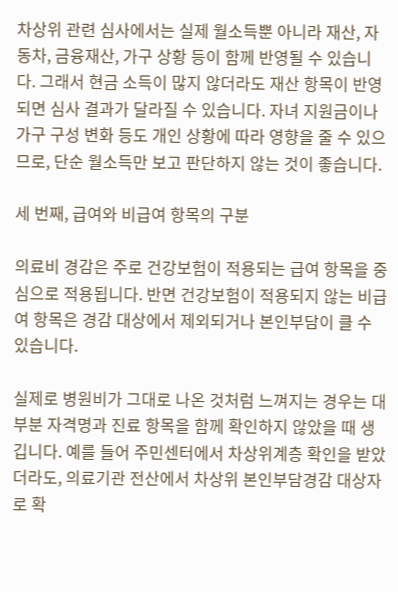차상위 관련 심사에서는 실제 월소득뿐 아니라 재산, 자동차, 금융재산, 가구 상황 등이 함께 반영될 수 있습니다. 그래서 현금 소득이 많지 않더라도 재산 항목이 반영되면 심사 결과가 달라질 수 있습니다. 자녀 지원금이나 가구 구성 변화 등도 개인 상황에 따라 영향을 줄 수 있으므로, 단순 월소득만 보고 판단하지 않는 것이 좋습니다.

세 번째, 급여와 비급여 항목의 구분

의료비 경감은 주로 건강보험이 적용되는 급여 항목을 중심으로 적용됩니다. 반면 건강보험이 적용되지 않는 비급여 항목은 경감 대상에서 제외되거나 본인부담이 클 수 있습니다.

실제로 병원비가 그대로 나온 것처럼 느껴지는 경우는 대부분 자격명과 진료 항목을 함께 확인하지 않았을 때 생깁니다. 예를 들어 주민센터에서 차상위계층 확인을 받았더라도, 의료기관 전산에서 차상위 본인부담경감 대상자로 확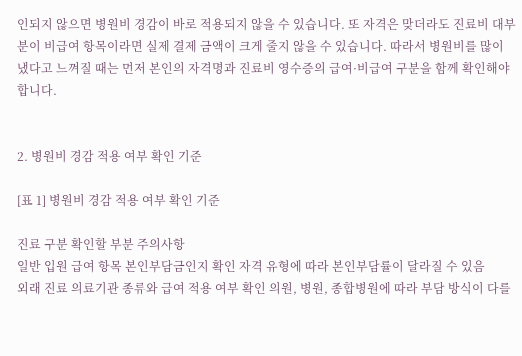인되지 않으면 병원비 경감이 바로 적용되지 않을 수 있습니다. 또 자격은 맞더라도 진료비 대부분이 비급여 항목이라면 실제 결제 금액이 크게 줄지 않을 수 있습니다. 따라서 병원비를 많이 냈다고 느껴질 때는 먼저 본인의 자격명과 진료비 영수증의 급여·비급여 구분을 함께 확인해야 합니다.


2. 병원비 경감 적용 여부 확인 기준

[표 1] 병원비 경감 적용 여부 확인 기준

진료 구분 확인할 부분 주의사항
일반 입원 급여 항목 본인부담금인지 확인 자격 유형에 따라 본인부담률이 달라질 수 있음
외래 진료 의료기관 종류와 급여 적용 여부 확인 의원, 병원, 종합병원에 따라 부담 방식이 다를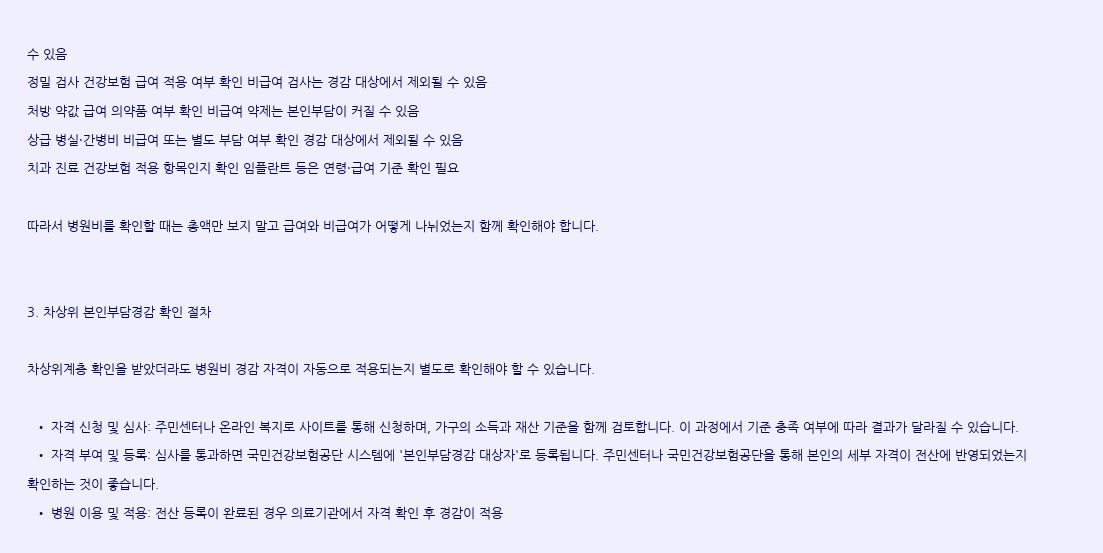수 있음
정밀 검사 건강보험 급여 적용 여부 확인 비급여 검사는 경감 대상에서 제외될 수 있음
처방 약값 급여 의약품 여부 확인 비급여 약제는 본인부담이 커질 수 있음
상급 병실·간병비 비급여 또는 별도 부담 여부 확인 경감 대상에서 제외될 수 있음
치과 진료 건강보험 적용 항목인지 확인 임플란트 등은 연령·급여 기준 확인 필요

따라서 병원비를 확인할 때는 총액만 보지 말고 급여와 비급여가 어떻게 나뉘었는지 함께 확인해야 합니다.


3. 차상위 본인부담경감 확인 절차

차상위계층 확인을 받았더라도 병원비 경감 자격이 자동으로 적용되는지 별도로 확인해야 할 수 있습니다.

  • 자격 신청 및 심사: 주민센터나 온라인 복지로 사이트를 통해 신청하며, 가구의 소득과 재산 기준을 함께 검토합니다. 이 과정에서 기준 충족 여부에 따라 결과가 달라질 수 있습니다.
  • 자격 부여 및 등록: 심사를 통과하면 국민건강보험공단 시스템에 '본인부담경감 대상자'로 등록됩니다. 주민센터나 국민건강보험공단을 통해 본인의 세부 자격이 전산에 반영되었는지 확인하는 것이 좋습니다.
  • 병원 이용 및 적용: 전산 등록이 완료된 경우 의료기관에서 자격 확인 후 경감이 적용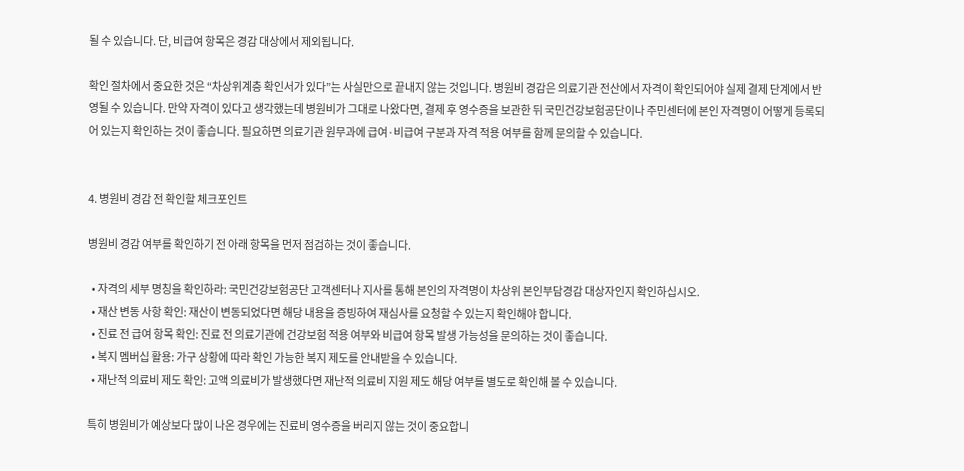될 수 있습니다. 단, 비급여 항목은 경감 대상에서 제외됩니다.

확인 절차에서 중요한 것은 “차상위계층 확인서가 있다”는 사실만으로 끝내지 않는 것입니다. 병원비 경감은 의료기관 전산에서 자격이 확인되어야 실제 결제 단계에서 반영될 수 있습니다. 만약 자격이 있다고 생각했는데 병원비가 그대로 나왔다면, 결제 후 영수증을 보관한 뒤 국민건강보험공단이나 주민센터에 본인 자격명이 어떻게 등록되어 있는지 확인하는 것이 좋습니다. 필요하면 의료기관 원무과에 급여·비급여 구분과 자격 적용 여부를 함께 문의할 수 있습니다.


4. 병원비 경감 전 확인할 체크포인트

병원비 경감 여부를 확인하기 전 아래 항목을 먼저 점검하는 것이 좋습니다.

  • 자격의 세부 명칭을 확인하라: 국민건강보험공단 고객센터나 지사를 통해 본인의 자격명이 차상위 본인부담경감 대상자인지 확인하십시오.
  • 재산 변동 사항 확인: 재산이 변동되었다면 해당 내용을 증빙하여 재심사를 요청할 수 있는지 확인해야 합니다.
  • 진료 전 급여 항목 확인: 진료 전 의료기관에 건강보험 적용 여부와 비급여 항목 발생 가능성을 문의하는 것이 좋습니다.
  • 복지 멤버십 활용: 가구 상황에 따라 확인 가능한 복지 제도를 안내받을 수 있습니다.
  • 재난적 의료비 제도 확인: 고액 의료비가 발생했다면 재난적 의료비 지원 제도 해당 여부를 별도로 확인해 볼 수 있습니다.

특히 병원비가 예상보다 많이 나온 경우에는 진료비 영수증을 버리지 않는 것이 중요합니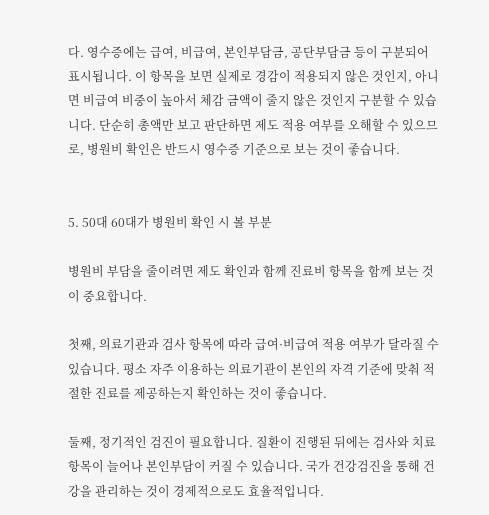다. 영수증에는 급여, 비급여, 본인부담금, 공단부담금 등이 구분되어 표시됩니다. 이 항목을 보면 실제로 경감이 적용되지 않은 것인지, 아니면 비급여 비중이 높아서 체감 금액이 줄지 않은 것인지 구분할 수 있습니다. 단순히 총액만 보고 판단하면 제도 적용 여부를 오해할 수 있으므로, 병원비 확인은 반드시 영수증 기준으로 보는 것이 좋습니다.


5. 50대 60대가 병원비 확인 시 볼 부분

병원비 부담을 줄이려면 제도 확인과 함께 진료비 항목을 함께 보는 것이 중요합니다.

첫째, 의료기관과 검사 항목에 따라 급여·비급여 적용 여부가 달라질 수 있습니다. 평소 자주 이용하는 의료기관이 본인의 자격 기준에 맞춰 적절한 진료를 제공하는지 확인하는 것이 좋습니다.

둘째, 정기적인 검진이 필요합니다. 질환이 진행된 뒤에는 검사와 치료 항목이 늘어나 본인부담이 커질 수 있습니다. 국가 건강검진을 통해 건강을 관리하는 것이 경제적으로도 효율적입니다.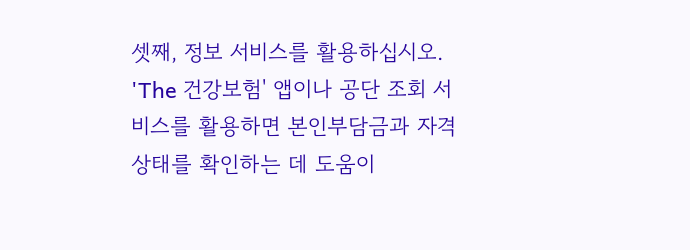셋째, 정보 서비스를 활용하십시오. 'The 건강보험' 앱이나 공단 조회 서비스를 활용하면 본인부담금과 자격 상태를 확인하는 데 도움이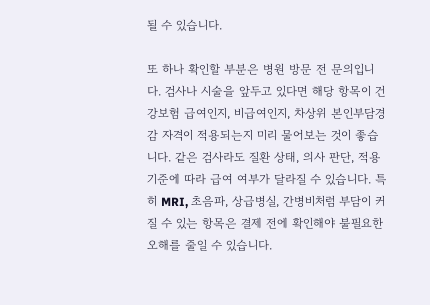될 수 있습니다.

또 하나 확인할 부분은 병원 방문 전 문의입니다. 검사나 시술을 앞두고 있다면 해당 항목이 건강보험 급여인지, 비급여인지, 차상위 본인부담경감 자격이 적용되는지 미리 물어보는 것이 좋습니다. 같은 검사라도 질환 상태, 의사 판단, 적용 기준에 따라 급여 여부가 달라질 수 있습니다. 특히 MRI, 초음파, 상급병실, 간병비처럼 부담이 커질 수 있는 항목은 결제 전에 확인해야 불필요한 오해를 줄일 수 있습니다.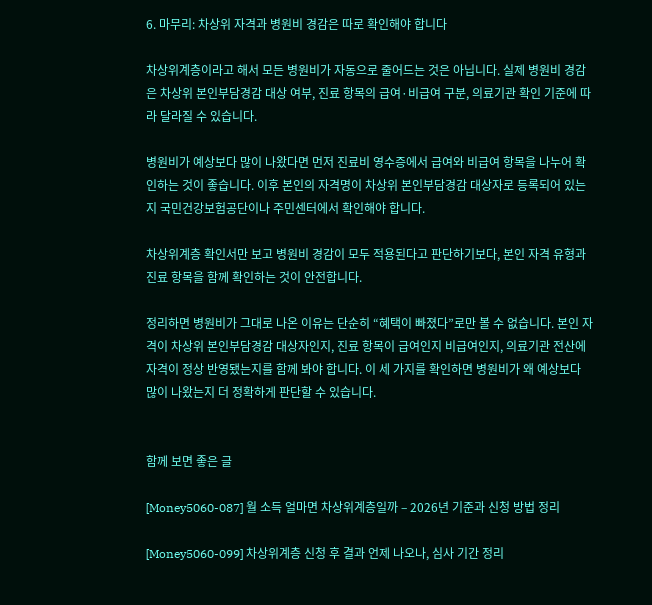6. 마무리: 차상위 자격과 병원비 경감은 따로 확인해야 합니다

차상위계층이라고 해서 모든 병원비가 자동으로 줄어드는 것은 아닙니다. 실제 병원비 경감은 차상위 본인부담경감 대상 여부, 진료 항목의 급여·비급여 구분, 의료기관 확인 기준에 따라 달라질 수 있습니다.

병원비가 예상보다 많이 나왔다면 먼저 진료비 영수증에서 급여와 비급여 항목을 나누어 확인하는 것이 좋습니다. 이후 본인의 자격명이 차상위 본인부담경감 대상자로 등록되어 있는지 국민건강보험공단이나 주민센터에서 확인해야 합니다.

차상위계층 확인서만 보고 병원비 경감이 모두 적용된다고 판단하기보다, 본인 자격 유형과 진료 항목을 함께 확인하는 것이 안전합니다.

정리하면 병원비가 그대로 나온 이유는 단순히 “혜택이 빠졌다”로만 볼 수 없습니다. 본인 자격이 차상위 본인부담경감 대상자인지, 진료 항목이 급여인지 비급여인지, 의료기관 전산에 자격이 정상 반영됐는지를 함께 봐야 합니다. 이 세 가지를 확인하면 병원비가 왜 예상보다 많이 나왔는지 더 정확하게 판단할 수 있습니다.


함께 보면 좋은 글

[Money5060-087] 월 소득 얼마면 차상위계층일까 – 2026년 기준과 신청 방법 정리

[Money5060-099] 차상위계층 신청 후 결과 언제 나오나, 심사 기간 정리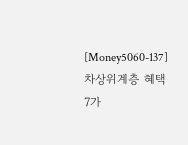[Money5060-137] 차상위계층 혜택 7가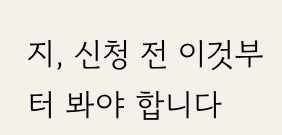지, 신청 전 이것부터 봐야 합니다